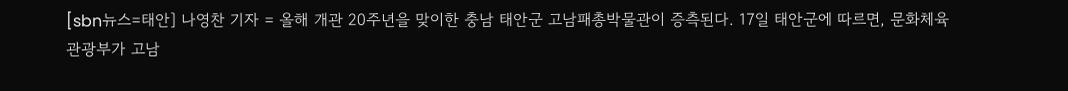[sbn뉴스=태안] 나영찬 기자 = 올해 개관 20주년을 맞이한 충남 태안군 고남패총박물관이 증측된다. 17일 태안군에 따르면, 문화체육관광부가 고남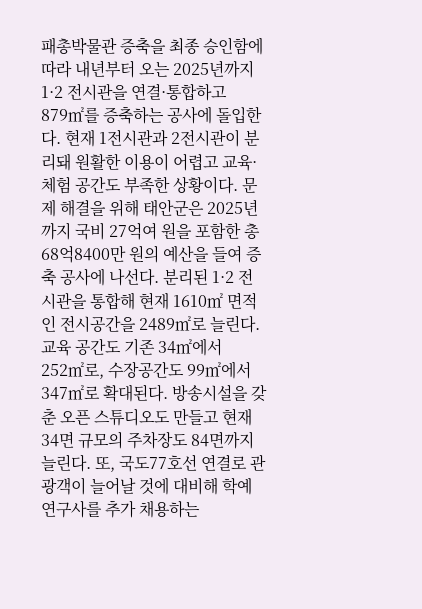패총박물관 증축을 최종 승인함에 따라 내년부터 오는 2025년까지 1·2 전시관을 연결·통합하고 879㎡를 증축하는 공사에 돌입한다. 현재 1전시관과 2전시관이 분리돼 원활한 이용이 어렵고 교육·체험 공간도 부족한 상황이다. 문제 해결을 위해 태안군은 2025년까지 국비 27억여 원을 포함한 총 68억8400만 원의 예산을 들여 증축 공사에 나선다. 분리된 1·2 전시관을 통합해 현재 1610㎡ 면적인 전시공간을 2489㎡로 늘린다. 교육 공간도 기존 34㎡에서 252㎡로, 수장공간도 99㎡에서 347㎡로 확대된다. 방송시설을 갖춘 오픈 스튜디오도 만들고 현재 34면 규모의 주차장도 84면까지 늘린다. 또, 국도77호선 연결로 관광객이 늘어날 것에 대비해 학예연구사를 추가 채용하는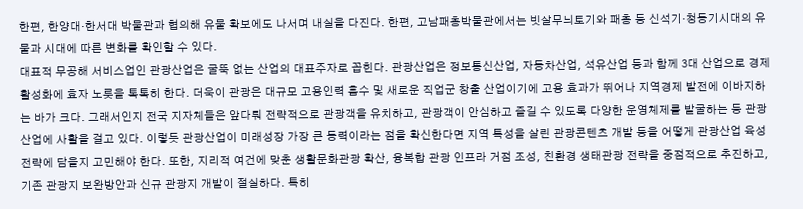한편, 한양대·한서대 박물관과 협의해 유물 확보에도 나서며 내실을 다진다. 한편, 고남패총박물관에서는 빗살무늬토기와 패총 등 신석기·청동기시대의 유물과 시대에 따른 변화를 확인할 수 있다.
대표적 무공해 서비스업인 관광산업은 굴뚝 없는 산업의 대표주자로 꼽힌다. 관광산업은 정보통신산업, 자동차산업, 석유산업 등과 함께 3대 산업으로 경제 활성화에 효자 노릇을 톡톡히 한다. 더욱이 관광은 대규모 고용인력 흡수 및 새로운 직업군 창출 산업이기에 고용 효과가 뛰어나 지역경제 발전에 이바지하는 바가 크다. 그래서인지 전국 지자체들은 앞다퉈 전략적으로 관광객을 유치하고, 관광객이 안심하고 즐길 수 있도록 다양한 운영체제를 발굴하는 등 관광산업에 사활을 걸고 있다. 이렇듯 관광산업이 미래성장 가장 큰 동력이라는 점을 확신한다면 지역 특성을 살린 관광콘텐츠 개발 등을 어떻게 관광산업 육성전략에 담을지 고민해야 한다. 또한, 지리적 여건에 맞춘 생활문화관광 확산, 융복합 관광 인프라 거점 조성, 친환경 생태관광 전략을 중점적으로 추진하고, 기존 관광지 보완방안과 신규 관광지 개발이 절실하다. 특히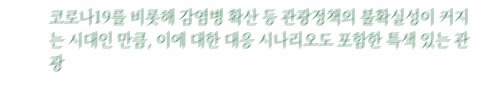코로나19를 비롯해 감염병 확산 등 관광정책의 불확실성이 커지는 시대인 만큼, 이에 대한 대응 시나리오도 포함한 특색 있는 관광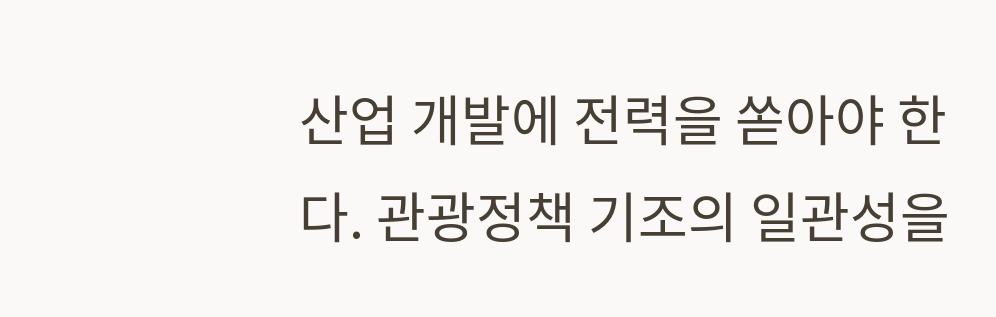산업 개발에 전력을 쏟아야 한다. 관광정책 기조의 일관성을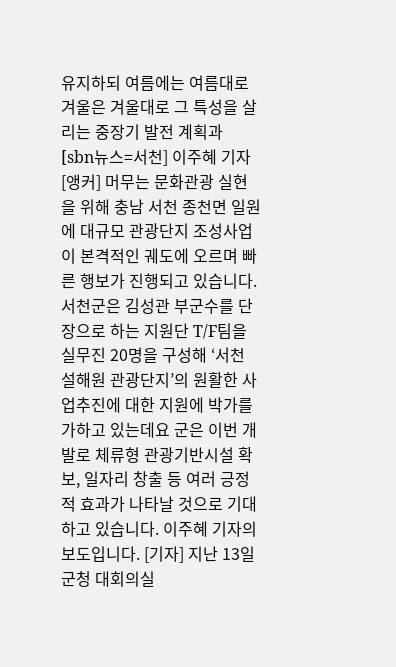유지하되 여름에는 여름대로 겨울은 겨울대로 그 특성을 살리는 중장기 발전 계획과
[sbn뉴스=서천] 이주혜 기자 [앵커] 머무는 문화관광 실현을 위해 충남 서천 종천면 일원에 대규모 관광단지 조성사업이 본격적인 궤도에 오르며 빠른 행보가 진행되고 있습니다. 서천군은 김성관 부군수를 단장으로 하는 지원단 T/F팀을 실무진 20명을 구성해 ‘서천 설해원 관광단지’의 원활한 사업추진에 대한 지원에 박가를 가하고 있는데요 군은 이번 개발로 체류형 관광기반시설 확보, 일자리 창출 등 여러 긍정적 효과가 나타날 것으로 기대하고 있습니다. 이주혜 기자의 보도입니다. [기자] 지난 13일 군청 대회의실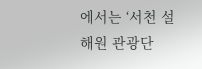에서는 ‘서천 설해원 관광단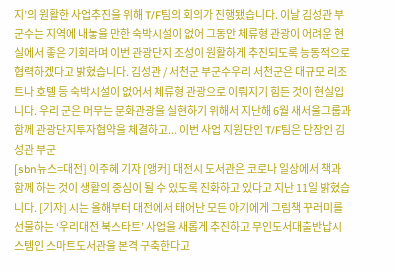지’의 원활한 사업추진을 위해 T/F팀의 회의가 진행됐습니다. 이날 김성관 부군수는 지역에 내놓을 만한 숙박시설이 없어 그동안 체류형 관광이 어려운 현실에서 좋은 기회라며 이번 관광단지 조성이 원활하게 추진되도록 능동적으로 협력하겠다고 밝혔습니다. 김성관 / 서천군 부군수우리 서천군은 대규모 리조트나 호텔 등 숙박시설이 없어서 체류형 관광으로 이뤄지기 힘든 것이 현실입니다. 우리 군은 머무는 문화관광을 실현하기 위해서 지난해 6월 새서울그룹과 함께 관광단지투자협약을 체결하고... 이번 사업 지원단인 T/F팀은 단장인 김성관 부군
[sbn뉴스=대전] 이주혜 기자 [앵커] 대전시 도서관은 코로나 일상에서 책과 함께 하는 것이 생활의 중심이 될 수 있도록 진화하고 있다고 지난 11일 밝혔습니다. [기자] 시는 올해부터 대전에서 태어난 모든 아기에게 그림책 꾸러미를 선물하는 ‘우리대전 북스타트’ 사업을 새롭게 추진하고 무인도서대출반납시스템인 스마트도서관을 본격 구축한다고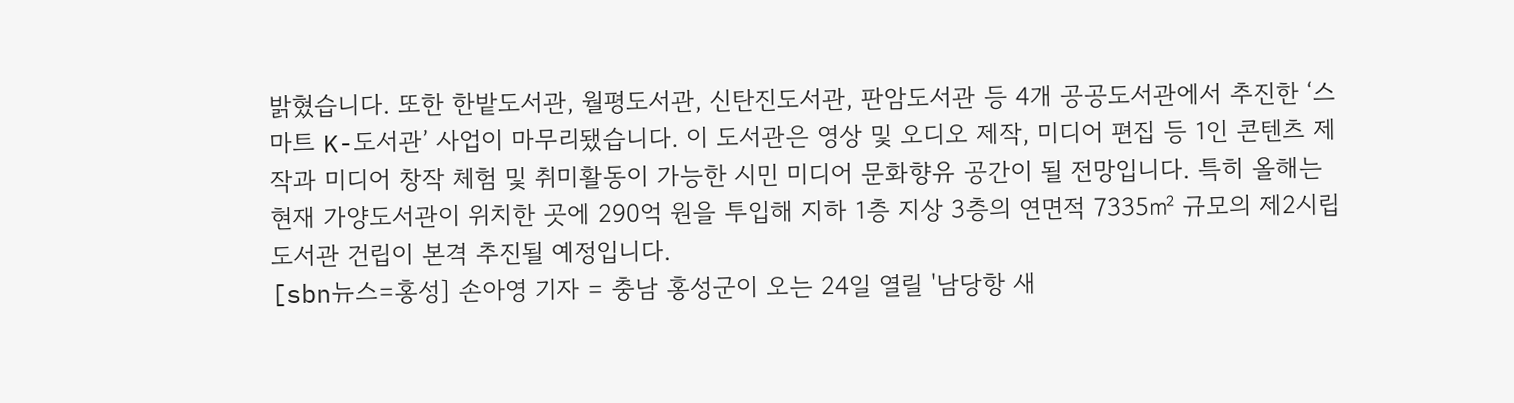밝혔습니다. 또한 한밭도서관, 월평도서관, 신탄진도서관, 판암도서관 등 4개 공공도서관에서 추진한 ‘스마트 K-도서관’ 사업이 마무리됐습니다. 이 도서관은 영상 및 오디오 제작, 미디어 편집 등 1인 콘텐츠 제작과 미디어 창작 체험 및 취미활동이 가능한 시민 미디어 문화향유 공간이 될 전망입니다. 특히 올해는 현재 가양도서관이 위치한 곳에 290억 원을 투입해 지하 1층 지상 3층의 연면적 7335㎡ 규모의 제2시립도서관 건립이 본격 추진될 예정입니다.
[sbn뉴스=홍성] 손아영 기자 = 충남 홍성군이 오는 24일 열릴 '남당항 새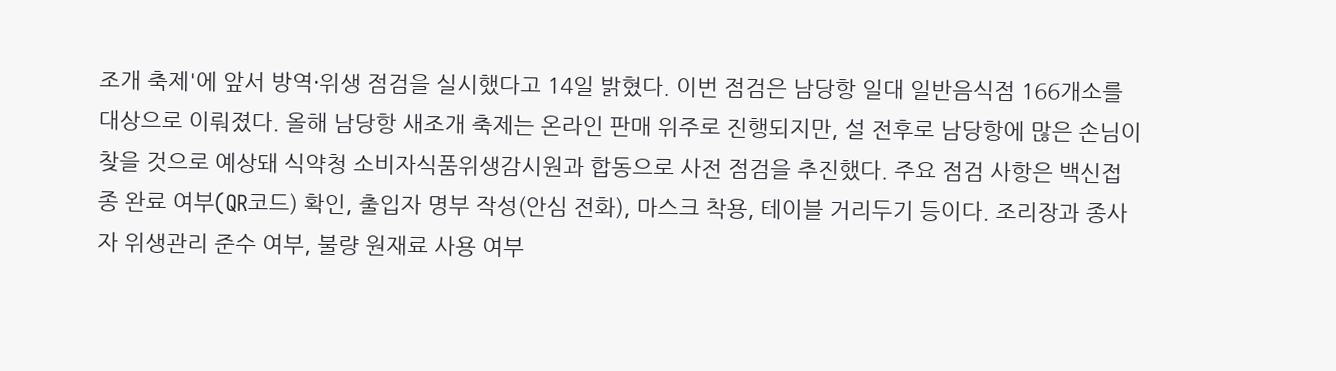조개 축제'에 앞서 방역·위생 점검을 실시했다고 14일 밝혔다. 이번 점검은 남당항 일대 일반음식점 166개소를 대상으로 이뤄졌다. 올해 남당항 새조개 축제는 온라인 판매 위주로 진행되지만, 설 전후로 남당항에 많은 손님이 찾을 것으로 예상돼 식약청 소비자식품위생감시원과 합동으로 사전 점검을 추진했다. 주요 점검 사항은 백신접종 완료 여부(QR코드) 확인, 출입자 명부 작성(안심 전화), 마스크 착용, 테이블 거리두기 등이다. 조리장과 종사자 위생관리 준수 여부, 불량 원재료 사용 여부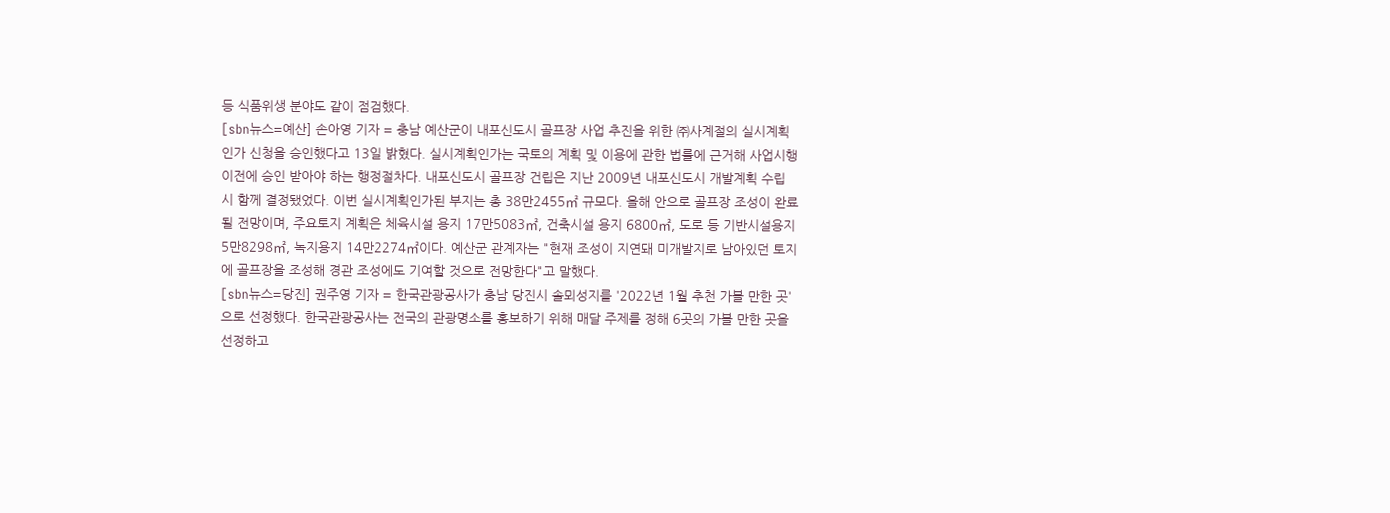등 식품위생 분야도 같이 점검했다.
[sbn뉴스=예산] 손아영 기자 = 충남 예산군이 내포신도시 골프장 사업 추진을 위한 ㈜사계절의 실시계획인가 신청을 승인했다고 13일 밝혔다. 실시계획인가는 국토의 계획 및 이용에 관한 법률에 근거해 사업시행 이전에 승인 받아야 하는 행정절차다. 내포신도시 골프장 건립은 지난 2009년 내포신도시 개발계획 수립 시 함께 결정됐었다. 이번 실시계획인가된 부지는 총 38만2455㎡ 규모다. 올해 안으로 골프장 조성이 완료될 전망이며, 주요토지 계획은 체육시설 용지 17만5083㎡, 건축시설 용지 6800㎡, 도로 등 기반시설용지 5만8298㎡, 녹지용지 14만2274㎡이다. 예산군 관계자는 "현재 조성이 지연돼 미개발지로 남아있던 토지에 골프장을 조성해 경관 조성에도 기여할 것으로 전망한다"고 말했다.
[sbn뉴스=당진] 권주영 기자 = 한국관광공사가 충남 당진시 솔뫼성지를 '2022년 1월 추천 가볼 만한 곳'으로 선정했다. 한국관광공사는 전국의 관광명소를 홍보하기 위해 매달 주제를 정해 6곳의 가볼 만한 곳을 선정하고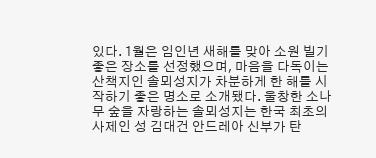있다. 1월은 임인년 새해를 맞아 소원 빌기 좋은 장소를 선정했으며, 마음을 다독이는 산책지인 솔뫼성지가 차분하게 한 해를 시작하기 좋은 명소로 소개됐다. 울창한 소나무 숲을 자랑하는 솔뫼성지는 한국 최초의 사제인 성 김대건 안드레아 신부가 탄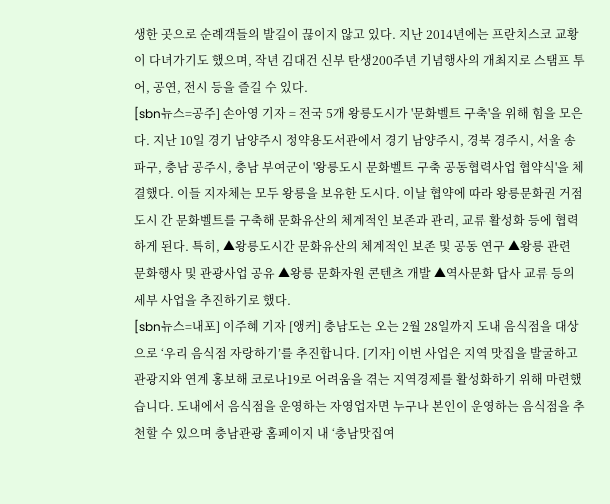생한 곳으로 순례객들의 발길이 끊이지 않고 있다. 지난 2014년에는 프란치스코 교황이 다녀가기도 했으며, 작년 김대건 신부 탄생200주년 기념행사의 개최지로 스탬프 투어, 공연, 전시 등을 즐길 수 있다.
[sbn뉴스=공주] 손아영 기자 = 전국 5개 왕릉도시가 '문화벨트 구축'을 위해 힘을 모은다. 지난 10일 경기 남양주시 정약용도서관에서 경기 남양주시, 경북 경주시, 서울 송파구, 충남 공주시, 충남 부여군이 '왕릉도시 문화벨트 구축 공동협력사업 협약식'을 체결했다. 이들 지자체는 모두 왕릉을 보유한 도시다. 이날 협약에 따라 왕릉문화권 거점 도시 간 문화벨트를 구축해 문화유산의 체계적인 보존과 관리, 교류 활성화 등에 협력하게 된다. 특히, ▲왕릉도시간 문화유산의 체계적인 보존 및 공동 연구 ▲왕릉 관련 문화행사 및 관광사업 공유 ▲왕릉 문화자원 콘텐츠 개발 ▲역사문화 답사 교류 등의 세부 사업을 추진하기로 했다.
[sbn뉴스=내포] 이주혜 기자 [앵커] 충남도는 오는 2월 28일까지 도내 음식점을 대상으로 ‘우리 음식점 자랑하기’를 추진합니다. [기자] 이번 사업은 지역 맛집을 발굴하고 관광지와 연계 홍보해 코로나19로 어려움을 겪는 지역경제를 활성화하기 위해 마련했습니다. 도내에서 음식점을 운영하는 자영업자면 누구나 본인이 운영하는 음식점을 추천할 수 있으며 충남관광 홈페이지 내 ‘충남맛집여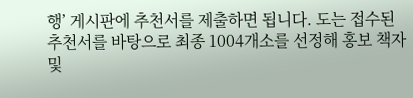행’ 게시판에 추천서를 제출하면 됩니다. 도는 접수된 추천서를 바탕으로 최종 1004개소를 선정해 홍보 책자 및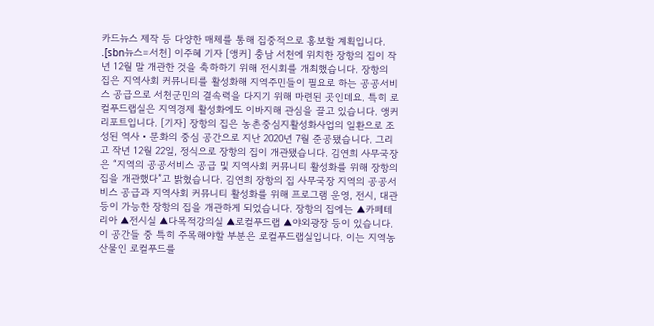카드뉴스 제작 등 다양한 매체를 통해 집중적으로 홍보할 계획입니다.
.[sbn뉴스=서천] 이주혜 기자 [앵커] 충남 서천에 위치한 장항의 집이 작년 12월 말 개관한 것을 축하하기 위해 전시회를 개최했습니다. 장항의 집은 지역사회 커뮤니티를 활성화해 지역주민들이 필요로 하는 공공서비스 공급으로 서천군민의 결속력을 다지기 위해 마련된 곳인데요. 특히 로컬푸드랩실은 지역경제 활성화에도 이바지해 관심을 끌고 있습니다. 앵커리포트입니다. [기자] 장항의 집은 농촌중심지활성화사업의 일환으로 조성된 역사‧문화의 중심 공간으로 지난 2020년 7월 준공됐습니다. 그리고 작년 12월 22일, 정식으로 장항의 집이 개관됐습니다. 김연희 사무국장은 “지역의 공공서비스 공급 및 지역사회 커뮤니티 활성화를 위해 장항의 집을 개관했다”고 밝혔습니다. 김연희 장항의 집 사무국장 지역의 공공서비스 공급과 지역사회 커뮤니티 활성화를 위해 프로그램 운영, 전시, 대관 등이 가능한 장항의 집을 개관하게 되었습니다. 장항의 집에는 ▲카페테리아 ▲전시실 ▲다목적강의실 ▲로컬푸드랩 ▲야외광장 등이 있습니다. 이 공간들 중 특히 주목해야할 부분은 로컬푸드랩실입니다. 이는 지역농산물인 로컬푸드를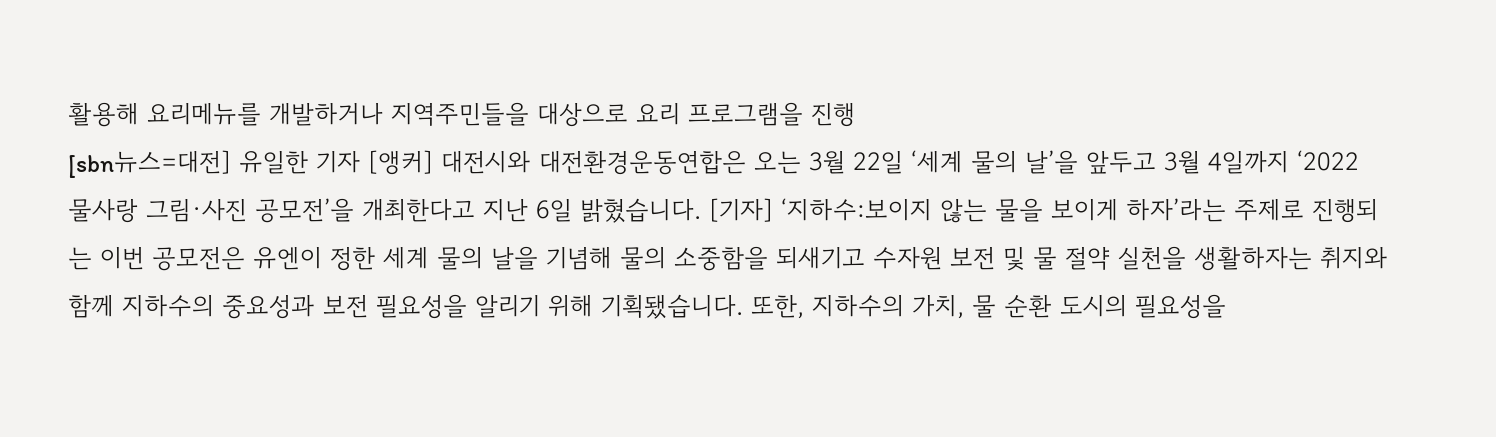활용해 요리메뉴를 개발하거나 지역주민들을 대상으로 요리 프로그램을 진행
[sbn뉴스=대전] 유일한 기자 [앵커] 대전시와 대전환경운동연합은 오는 3월 22일 ‘세계 물의 날’을 앞두고 3월 4일까지 ‘2022 물사랑 그림·사진 공모전’을 개최한다고 지난 6일 밝혔습니다. [기자] ‘지하수:보이지 않는 물을 보이게 하자’라는 주제로 진행되는 이번 공모전은 유엔이 정한 세계 물의 날을 기념해 물의 소중함을 되새기고 수자원 보전 및 물 절약 실천을 생활하자는 취지와 함께 지하수의 중요성과 보전 필요성을 알리기 위해 기획됐습니다. 또한, 지하수의 가치, 물 순환 도시의 필요성을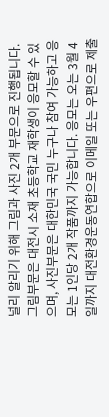널리 알리기 위해 그림과 사진 2개 부문으로 진행됩니다. 그림부문은 대전시 소재 초등학교 재학생이 응모할 수 있으며, 사진부문은 대한민국 국민 누구나 참여 가능하고 응모는 1인당 2개 작품까지 가능합니다. 응모는 오는 3월 4일까지 대전환경운동연합으로 이메일 또는 우편으로 제출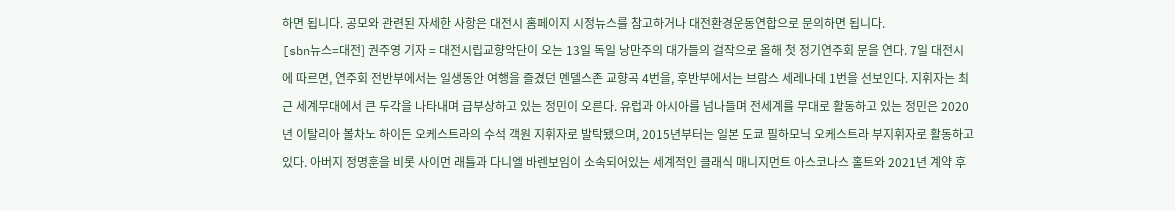하면 됩니다. 공모와 관련된 자세한 사항은 대전시 홈페이지 시정뉴스를 참고하거나 대전환경운동연합으로 문의하면 됩니다.
[sbn뉴스=대전] 권주영 기자 = 대전시립교향악단이 오는 13일 독일 낭만주의 대가들의 걸작으로 올해 첫 정기연주회 문을 연다. 7일 대전시에 따르면, 연주회 전반부에서는 일생동안 여행을 즐겼던 멘델스존 교향곡 4번을, 후반부에서는 브람스 세레나데 1번을 선보인다. 지휘자는 최근 세계무대에서 큰 두각을 나타내며 급부상하고 있는 정민이 오른다. 유럽과 아시아를 넘나들며 전세계를 무대로 활동하고 있는 정민은 2020년 이탈리아 볼차노 하이든 오케스트라의 수석 객원 지휘자로 발탁됐으며, 2015년부터는 일본 도쿄 필하모닉 오케스트라 부지휘자로 활동하고 있다. 아버지 정명훈을 비롯 사이먼 래틀과 다니엘 바렌보임이 소속되어있는 세계적인 클래식 매니지먼트 아스코나스 홀트와 2021년 계약 후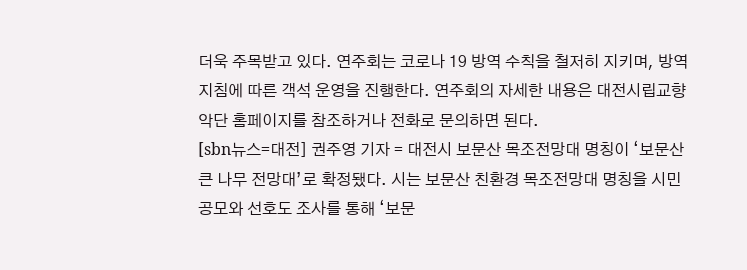더욱 주목받고 있다. 연주회는 코로나 19 방역 수칙을 철저히 지키며, 방역 지침에 따른 객석 운영을 진행한다. 연주회의 자세한 내용은 대전시립교향악단 홈페이지를 참조하거나 전화로 문의하면 된다.
[sbn뉴스=대전] 권주영 기자 = 대전시 보문산 목조전망대 명칭이 ‘보문산 큰 나무 전망대’로 확정됐다. 시는 보문산 친환경 목조전망대 명칭을 시민 공모와 선호도 조사를 통해 ‘보문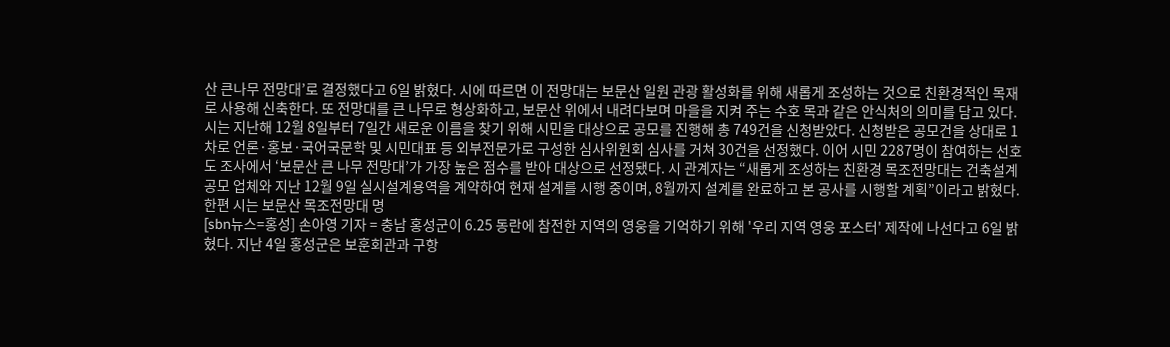산 큰나무 전망대’로 결정했다고 6일 밝혔다. 시에 따르면 이 전망대는 보문산 일원 관광 활성화를 위해 새롭게 조성하는 것으로 친환경적인 목재로 사용해 신축한다. 또 전망대를 큰 나무로 형상화하고, 보문산 위에서 내려다보며 마을을 지켜 주는 수호 목과 같은 안식처의 의미를 담고 있다. 시는 지난해 12월 8일부터 7일간 새로운 이름을 찾기 위해 시민을 대상으로 공모를 진행해 총 749건을 신청받았다. 신청받은 공모건을 상대로 1차로 언론·홍보·국어국문학 및 시민대표 등 외부전문가로 구성한 심사위원회 심사를 거쳐 30건을 선정했다. 이어 시민 2287명이 참여하는 선호도 조사에서 ‘보문산 큰 나무 전망대’가 가장 높은 점수를 받아 대상으로 선정됐다. 시 관계자는 “새롭게 조성하는 친환경 목조전망대는 건축설계 공모 업체와 지난 12월 9일 실시설계용역을 계약하여 현재 설계를 시행 중이며, 8월까지 설계를 완료하고 본 공사를 시행할 계획”이라고 밝혔다. 한편 시는 보문산 목조전망대 명
[sbn뉴스=홍성] 손아영 기자 = 충남 홍성군이 6.25 동란에 참전한 지역의 영웅을 기억하기 위해 '우리 지역 영웅 포스터' 제작에 나선다고 6일 밝혔다. 지난 4일 홍성군은 보훈회관과 구항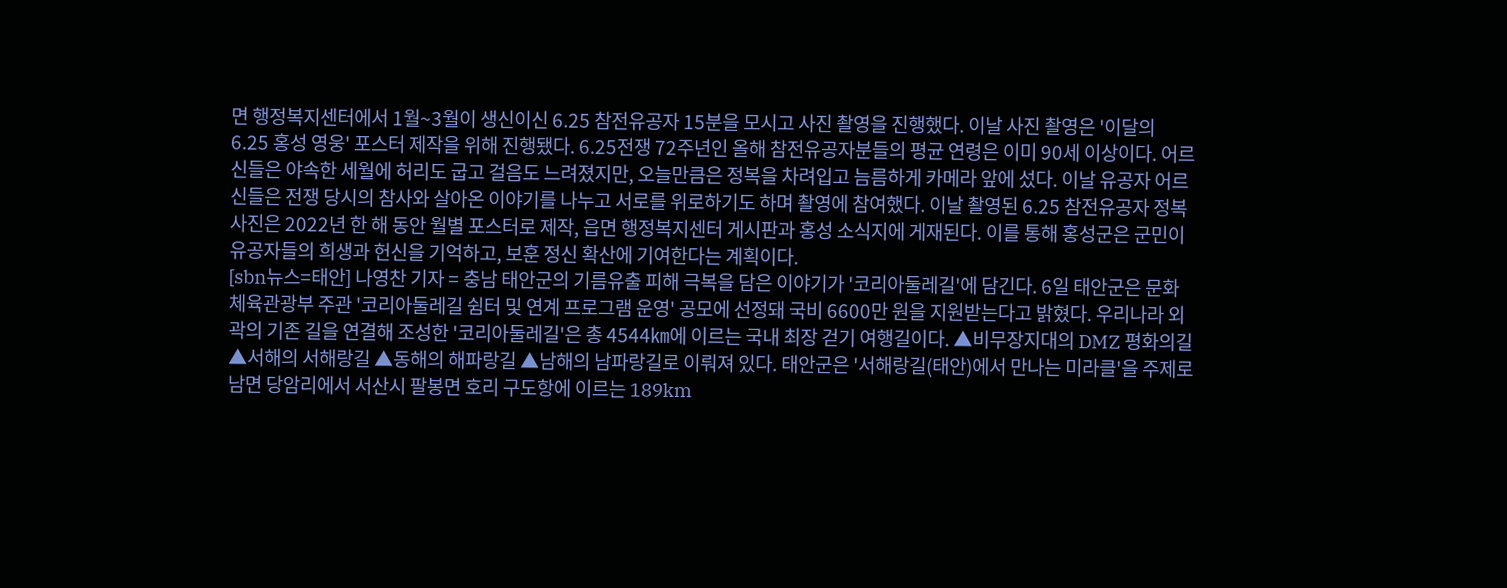면 행정복지센터에서 1월~3월이 생신이신 6.25 참전유공자 15분을 모시고 사진 촬영을 진행했다. 이날 사진 촬영은 '이달의 6.25 홍성 영웅' 포스터 제작을 위해 진행됐다. 6.25전쟁 72주년인 올해 참전유공자분들의 평균 연령은 이미 90세 이상이다. 어르신들은 야속한 세월에 허리도 굽고 걸음도 느려졌지만, 오늘만큼은 정복을 차려입고 늠름하게 카메라 앞에 섰다. 이날 유공자 어르신들은 전쟁 당시의 참사와 살아온 이야기를 나누고 서로를 위로하기도 하며 촬영에 참여했다. 이날 촬영된 6.25 참전유공자 정복 사진은 2022년 한 해 동안 월별 포스터로 제작, 읍면 행정복지센터 게시판과 홍성 소식지에 게재된다. 이를 통해 홍성군은 군민이 유공자들의 희생과 헌신을 기억하고, 보훈 정신 확산에 기여한다는 계획이다.
[sbn뉴스=태안] 나영찬 기자 = 충남 태안군의 기름유출 피해 극복을 담은 이야기가 '코리아둘레길'에 담긴다. 6일 태안군은 문화체육관광부 주관 '코리아둘레길 쉼터 및 연계 프로그램 운영' 공모에 선정돼 국비 6600만 원을 지원받는다고 밝혔다. 우리나라 외곽의 기존 길을 연결해 조성한 '코리아둘레길'은 총 4544㎞에 이르는 국내 최장 걷기 여행길이다. ▲비무장지대의 DMZ 평화의길 ▲서해의 서해랑길 ▲동해의 해파랑길 ▲남해의 남파랑길로 이뤄져 있다. 태안군은 '서해랑길(태안)에서 만나는 미라클'을 주제로 남면 당암리에서 서산시 팔봉면 호리 구도항에 이르는 189km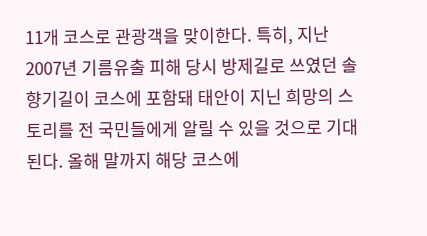11개 코스로 관광객을 맞이한다. 특히, 지난 2007년 기름유출 피해 당시 방제길로 쓰였던 솔향기길이 코스에 포함돼 태안이 지닌 희망의 스토리를 전 국민들에게 알릴 수 있을 것으로 기대된다. 올해 말까지 해당 코스에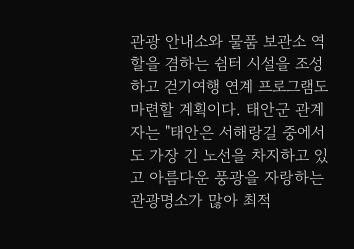관광 안내소와 물품 보관소 역할을 겸하는 쉼터 시설을 조성하고 걷기여행 연계 프로그램도 마련할 계획이다. 태안군 관계자는 "태안은 서해랑길 중에서도 가장 긴 노선을 차지하고 있고 아름다운 풍광을 자랑하는 관광명소가 많아 최적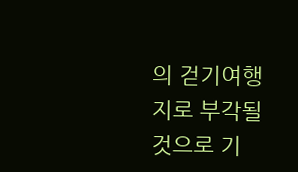의 걷기여행지로 부각될 것으로 기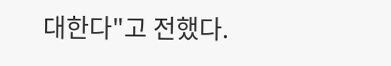대한다"고 전했다.